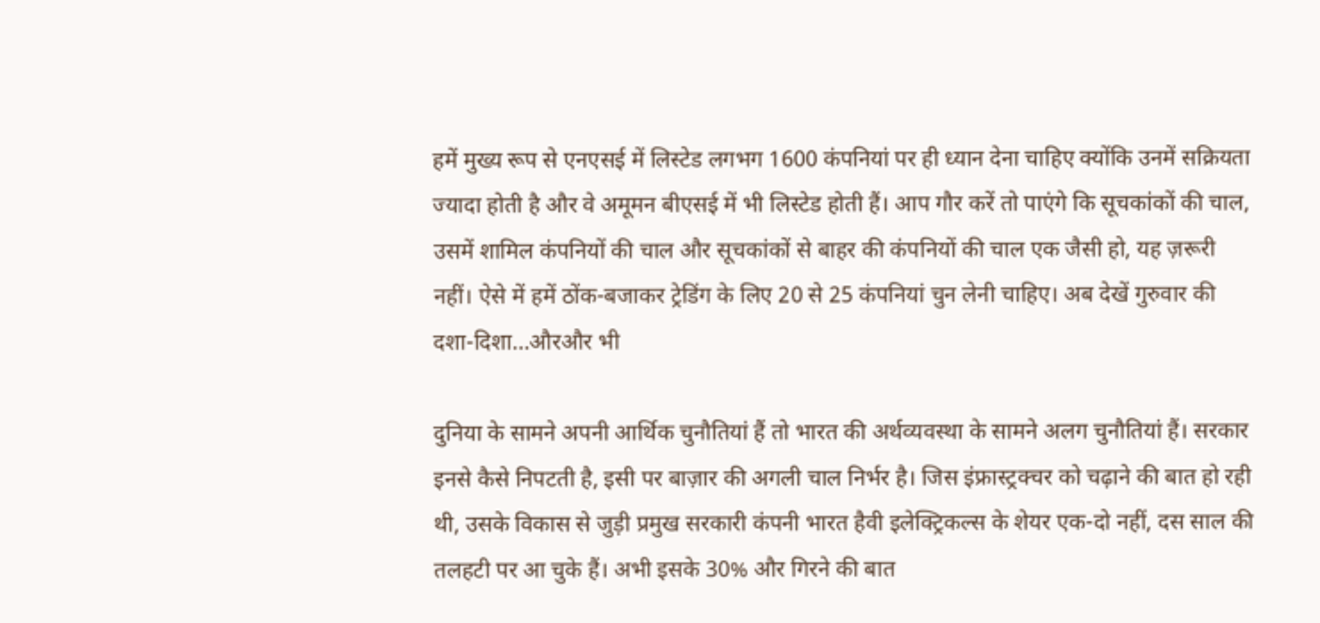हमें मुख्य रूप से एनएसई में लिस्टेड लगभग 1600 कंपनियां पर ही ध्यान देना चाहिए क्योंकि उनमें सक्रियता ज्यादा होती है और वे अमूमन बीएसई में भी लिस्टेड होती हैं। आप गौर करें तो पाएंगे कि सूचकांकों की चाल, उसमें शामिल कंपनियों की चाल और सूचकांकों से बाहर की कंपनियों की चाल एक जैसी हो, यह ज़रूरी नहीं। ऐसे में हमें ठोंक-बजाकर ट्रेडिंग के लिए 20 से 25 कंपनियां चुन लेनी चाहिए। अब देखें गुरुवार की दशा-दिशा…औरऔर भी

दुनिया के सामने अपनी आर्थिक चुनौतियां हैं तो भारत की अर्थव्यवस्था के सामने अलग चुनौतियां हैं। सरकार इनसे कैसे निपटती है, इसी पर बाज़ार की अगली चाल निर्भर है। जिस इंफ्रास्ट्रक्चर को चढ़ाने की बात हो रही थी, उसके विकास से जुड़ी प्रमुख सरकारी कंपनी भारत हैवी इलेक्ट्रिकल्स के शेयर एक-दो नहीं, दस साल की तलहटी पर आ चुके हैं। अभी इसके 30% और गिरने की बात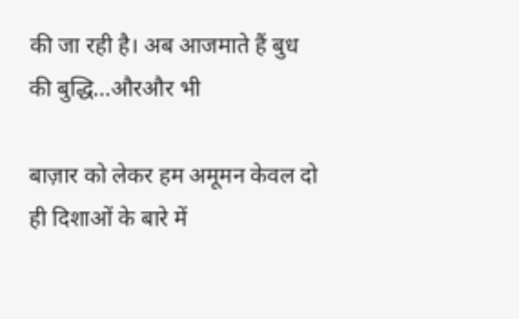की जा रही है। अब आजमाते हैं बुध की बुद्धि…औरऔर भी

बाज़ार को लेकर हम अमूमन केवल दो ही दिशाओं के बारे में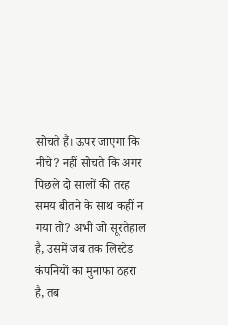सोचते हैं। ऊपर जाएगा कि नीचे? नहीं सोचते कि अगर पिछले दो सालों की तरह समय बीतने के साथ कहीं न गया तो? अभी जो सूरतेहाल है, उसमें जब तक लिस्टेड कंपनियों का मुनाफा ठहरा है, तब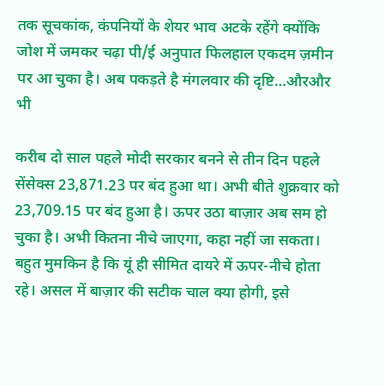तक सूचकांक, कंपनियों के शेयर भाव अटके रहेंगे क्योंकि जोश में जमकर चढ़ा पी/ई अनुपात फिलहाल एकदम ज़मीन पर आ चुका है। अब पकड़ते है मंगलवार की दृष्टि…औरऔर भी

करीब दो साल पहले मोदी सरकार बनने से तीन दिन पहले सेंसेक्स 23,871.23 पर बंद हुआ था। अभी बीते शुक्रवार को 23,709.15 पर बंद हुआ है। ऊपर उठा बाज़ार अब सम हो चुका है। अभी कितना नीचे जाएगा, कहा नहीं जा सकता। बहुत मुमकिन है कि यूं ही सीमित दायरे में ऊपर-नीचे होता रहे। असल में बाज़ार की सटीक चाल क्या होगी, इसे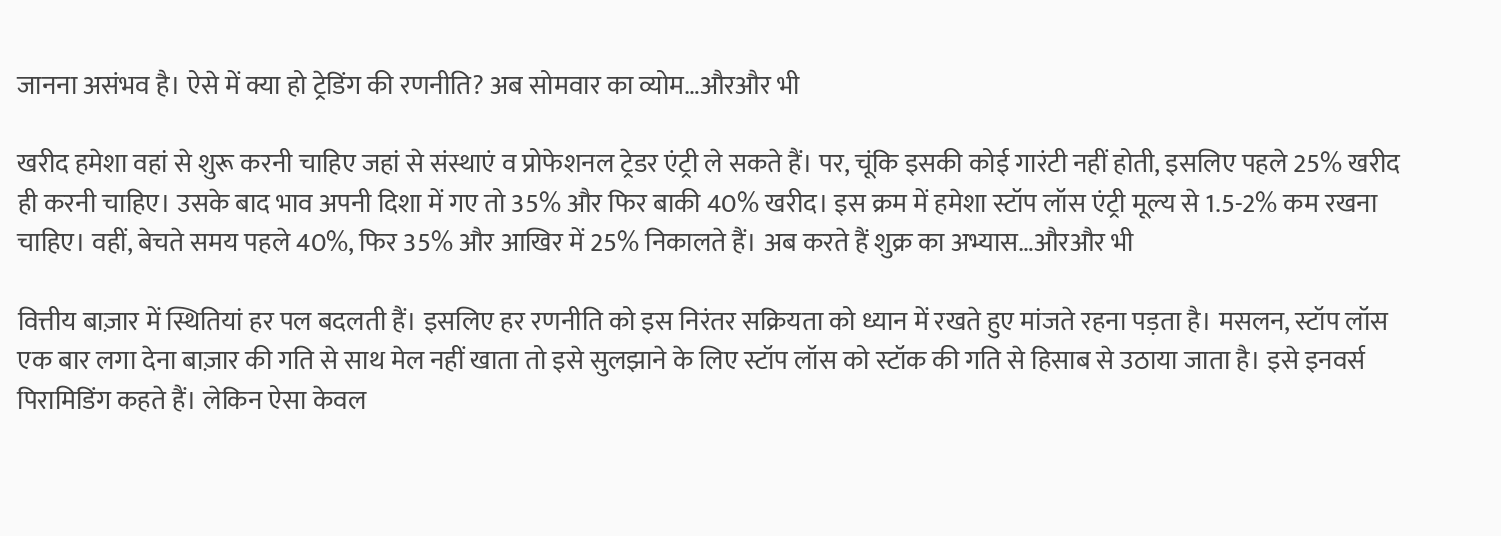जानना असंभव है। ऐसे में क्या हो ट्रेडिंग की रणनीति? अब सोमवार का व्योम…औरऔर भी

खरीद हमेशा वहां से शुरू करनी चाहिए जहां से संस्थाएं व प्रोफेशनल ट्रेडर एंट्री ले सकते हैं। पर, चूंकि इसकी कोई गारंटी नहीं होती, इसलिए पहले 25% खरीद ही करनी चाहिए। उसके बाद भाव अपनी दिशा में गए तो 35% और फिर बाकी 40% खरीद। इस क्रम में हमेशा स्टॉप लॉस एंट्री मूल्य से 1.5-2% कम रखना चाहिए। वहीं, बेचते समय पहले 40%, फिर 35% और आखिर में 25% निकालते हैं। अब करते हैं शुक्र का अभ्यास…औरऔर भी

वित्तीय बाज़ार में स्थितियां हर पल बदलती हैं। इसलिए हर रणनीति को इस निरंतर सक्रियता को ध्यान में रखते हुए मांजते रहना पड़ता है। मसलन, स्टॉप लॉस एक बार लगा देना बाज़ार की गति से साथ मेल नहीं खाता तो इसे सुलझाने के लिए स्टॉप लॉस को स्टॉक की गति से हिसाब से उठाया जाता है। इसे इनवर्स पिरामिडिंग कहते हैं। लेकिन ऐसा केवल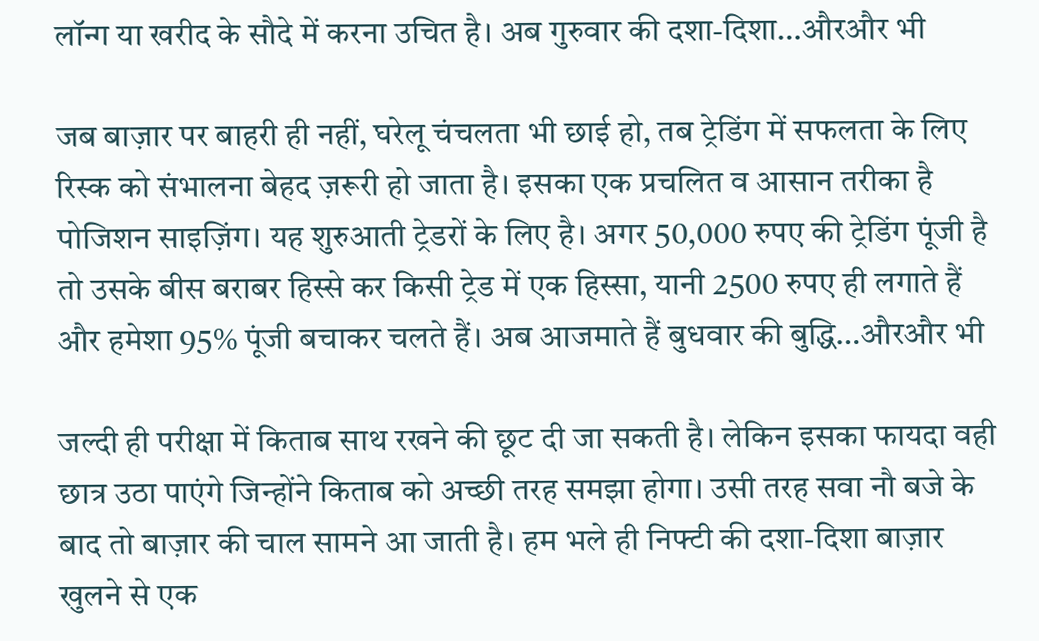लॉन्ग या खरीद के सौदे में करना उचित है। अब गुरुवार की दशा-दिशा…औरऔर भी

जब बाज़ार पर बाहरी ही नहीं, घरेलू चंचलता भी छाई हो, तब ट्रेडिंग में सफलता के लिए रिस्क को संभालना बेहद ज़रूरी हो जाता है। इसका एक प्रचलित व आसान तरीका है पोजिशन साइज़िंग। यह शुरुआती ट्रेडरों के लिए है। अगर 50,000 रुपए की ट्रेडिंग पूंजी है तो उसके बीस बराबर हिस्से कर किसी ट्रेड में एक हिस्सा, यानी 2500 रुपए ही लगाते हैं और हमेशा 95% पूंजी बचाकर चलते हैं। अब आजमाते हैं बुधवार की बुद्धि…औरऔर भी

जल्दी ही परीक्षा में किताब साथ रखने की छूट दी जा सकती है। लेकिन इसका फायदा वही छात्र उठा पाएंगे जिन्होंने किताब को अच्छी तरह समझा होगा। उसी तरह सवा नौ बजे के बाद तो बाज़ार की चाल सामने आ जाती है। हम भले ही निफ्टी की दशा-दिशा बाज़ार खुलने से एक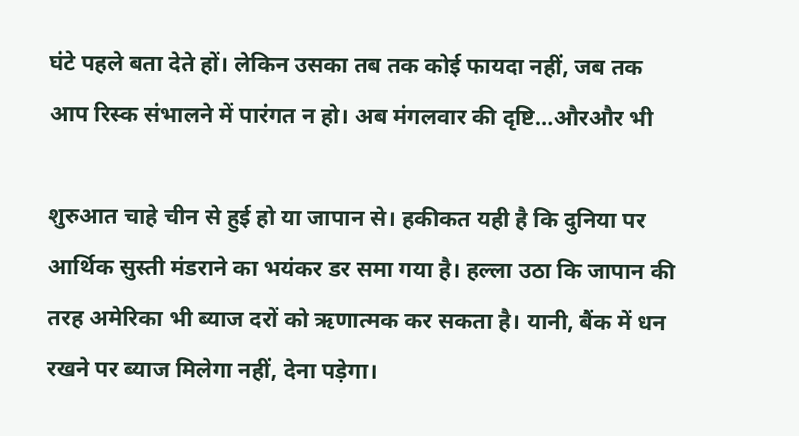घंटे पहले बता देते हों। लेकिन उसका तब तक कोई फायदा नहीं, जब तक आप रिस्क संभालने में पारंगत न हो। अब मंगलवार की दृष्टि…औरऔर भी

शुरुआत चाहे चीन से हुई हो या जापान से। हकीकत यही है कि दुनिया पर आर्थिक सुस्ती मंडराने का भयंकर डर समा गया है। हल्ला उठा कि जापान की तरह अमेरिका भी ब्याज दरों को ऋणात्मक कर सकता है। यानी, बैंक में धन रखने पर ब्याज मिलेगा नहीं, देना पड़ेगा।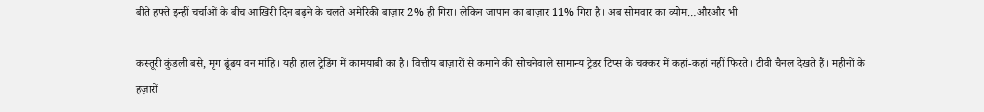बीते हफ्ते इन्हीं चर्चाओं के बीच आखिरी दिन बढ़ने के चलते अमेरिकी बाज़ार 2% ही गिरा। लेकिन जापान का बाज़ार 11% गिरा है। अब सोमवार का व्योम…औरऔर भी

कस्तूरी कुंडली बसे, मृग ढूंढय वन मांहि। यही हाल ट्रेडिंग में कामयाबी का है। वित्तीय बाज़ारों से कमाने की सोचनेवाले सामान्य ट्रेडर टिप्स के चक्कर में कहां-कहां नहीं फिरते। टीवी चैनल देखते हैं। महीनों के हज़ारों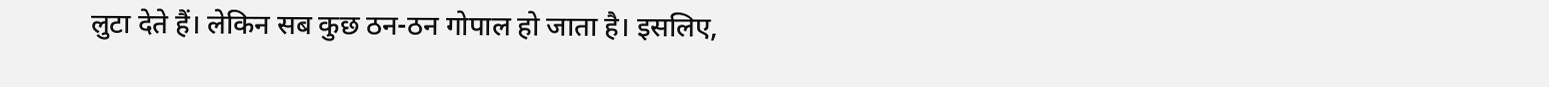लुटा देते हैं। लेकिन सब कुछ ठन-ठन गोपाल हो जाता है। इसलिए,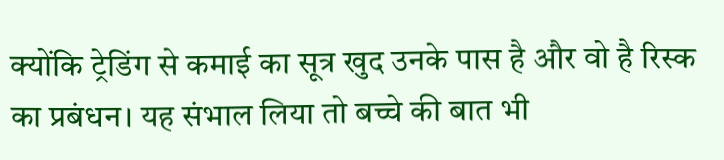क्योंकि ट्रेडिंग से कमाई का सूत्र खुद उनके पास है और वो है रिस्क का प्रबंधन। यह संभाल लिया तो बच्चे की बात भी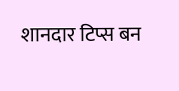शानदार टिप्स बन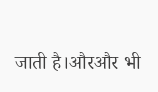जाती है।औरऔर भी